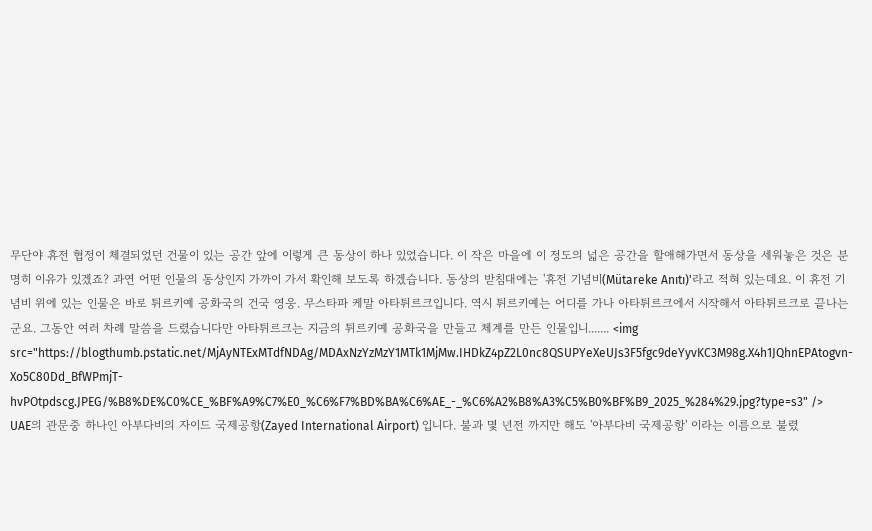무단야 휴전 협정이 체결되었던 건물이 있는 공간 앞에 이렇게 큰 동상이 하나 있었습니다. 이 작은 마을에 이 정도의 넓은 공간을 할애해가면서 동상을 세워놓은 것은 분명히 이유가 있겠죠? 과연 어떤 인물의 동상인지 가까이 가서 확인해 보도록 하겠습니다. 동상의 받침대에는 '휴전 기념비(Mütareke Anıtı)'라고 적혀 있는데요. 이 휴전 기념비 위에 있는 인물은 바로 튀르키예 공화국의 건국 영웅. 무스타파 케말 아타튀르크입니다. 역시 튀르키예는 어디를 가나 아타튀르크에서 시작해서 아타튀르크로 끝나는군요. 그동안 여러 차례 말씀을 드렸습니다만 아타튀르크는 지금의 튀르키예 공화국을 만들고 체계를 만든 인물입니....... <img src="https://blogthumb.pstatic.net/MjAyNTExMTdfNDAg/MDAxNzYzMzY1MTk1MjMw.IHDkZ4pZ2L0nc8QSUPYeXeUJs3F5fgc9deYyvKC3M98g.X4h1JQhnEPAtogvn-Xo5C80Dd_BfWPmjT-hvPOtpdscg.JPEG/%B8%DE%C0%CE_%BF%A9%C7%E0_%C6%F7%BD%BA%C6%AE_-_%C6%A2%B8%A3%C5%B0%BF%B9_2025_%284%29.jpg?type=s3" />
UAE의 관문중 하나인 아부다비의 자이드 국제공항(Zayed International Airport) 입니다. 불과 몇 년전 까지만 해도 '아부다비 국제공항' 이라는 이름으로 불렸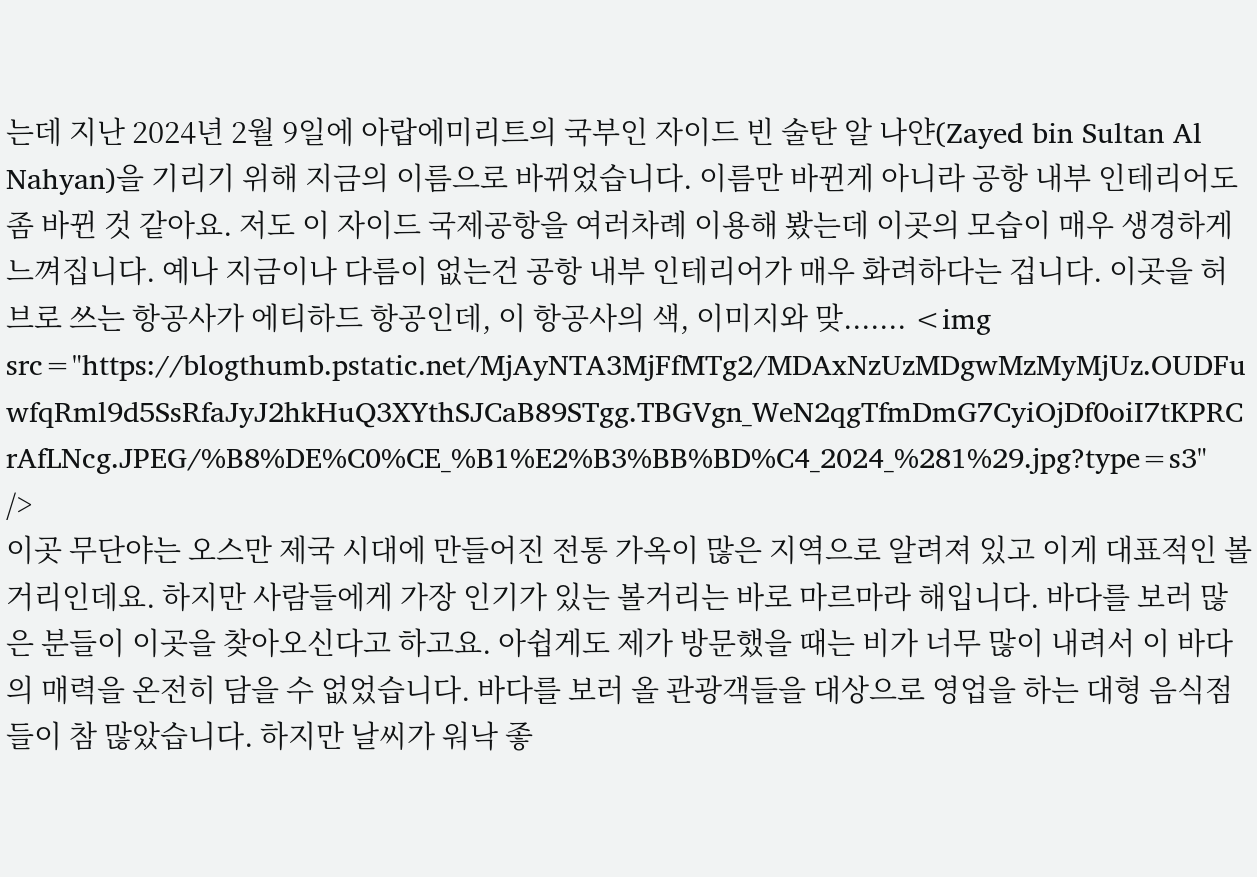는데 지난 2024년 2월 9일에 아랍에미리트의 국부인 자이드 빈 술탄 알 나얀(Zayed bin Sultan Al Nahyan)을 기리기 위해 지금의 이름으로 바뀌었습니다. 이름만 바뀐게 아니라 공항 내부 인테리어도 좀 바뀐 것 같아요. 저도 이 자이드 국제공항을 여러차례 이용해 봤는데 이곳의 모습이 매우 생경하게 느껴집니다. 예나 지금이나 다름이 없는건 공항 내부 인테리어가 매우 화려하다는 겁니다. 이곳을 허브로 쓰는 항공사가 에티하드 항공인데, 이 항공사의 색, 이미지와 맞....... <img src="https://blogthumb.pstatic.net/MjAyNTA3MjFfMTg2/MDAxNzUzMDgwMzMyMjUz.OUDFuwfqRml9d5SsRfaJyJ2hkHuQ3XYthSJCaB89STgg.TBGVgn_WeN2qgTfmDmG7CyiOjDf0oiI7tKPRCrAfLNcg.JPEG/%B8%DE%C0%CE_%B1%E2%B3%BB%BD%C4_2024_%281%29.jpg?type=s3" />
이곳 무단야는 오스만 제국 시대에 만들어진 전통 가옥이 많은 지역으로 알려져 있고 이게 대표적인 볼거리인데요. 하지만 사람들에게 가장 인기가 있는 볼거리는 바로 마르마라 해입니다. 바다를 보러 많은 분들이 이곳을 찾아오신다고 하고요. 아쉽게도 제가 방문했을 때는 비가 너무 많이 내려서 이 바다의 매력을 온전히 담을 수 없었습니다. 바다를 보러 올 관광객들을 대상으로 영업을 하는 대형 음식점들이 참 많았습니다. 하지만 날씨가 워낙 좋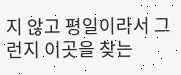지 않고 평일이라서 그런지 이곳을 찾는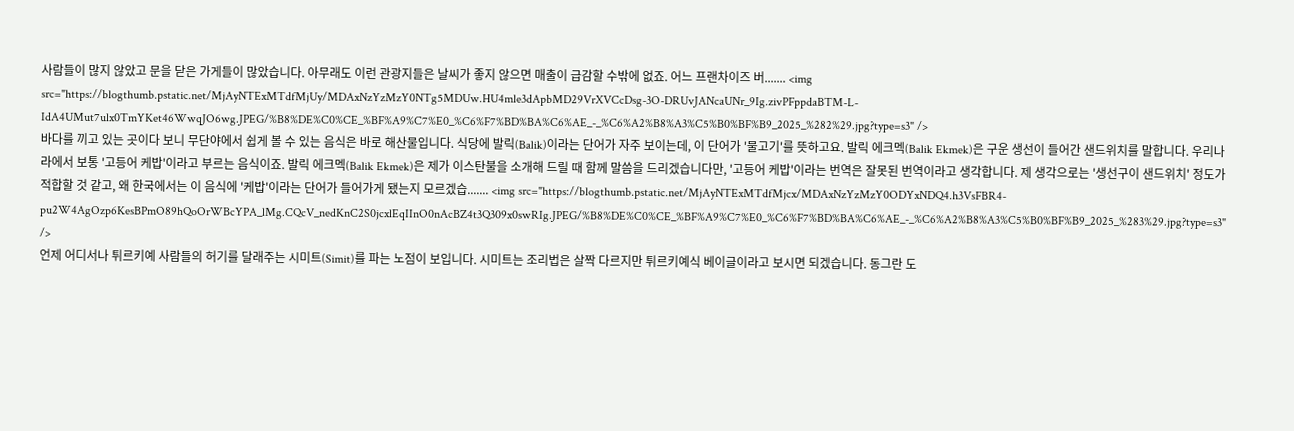사람들이 많지 않았고 문을 닫은 가게들이 많았습니다. 아무래도 이런 관광지들은 날씨가 좋지 않으면 매출이 급감할 수밖에 없죠. 어느 프랜차이즈 버....... <img src="https://blogthumb.pstatic.net/MjAyNTExMTdfMjUy/MDAxNzYzMzY0NTg5MDUw.HU4mle3dApbMD29VrXVCcDsg-3O-DRUvJANcaUNr_9Ig.zivPFppdaBTM-L-IdA4UMut7ulx0TmYKet46WwqJO6wg.JPEG/%B8%DE%C0%CE_%BF%A9%C7%E0_%C6%F7%BD%BA%C6%AE_-_%C6%A2%B8%A3%C5%B0%BF%B9_2025_%282%29.jpg?type=s3" />
바다를 끼고 있는 곳이다 보니 무단야에서 쉽게 볼 수 있는 음식은 바로 해산물입니다. 식당에 발릭(Balik)이라는 단어가 자주 보이는데, 이 단어가 '물고기'를 뜻하고요. 발릭 에크멕(Balik Ekmek)은 구운 생선이 들어간 샌드위치를 말합니다. 우리나라에서 보통 '고등어 케밥'이라고 부르는 음식이죠. 발릭 에크멕(Balik Ekmek)은 제가 이스탄불을 소개해 드릴 때 함께 말씀을 드리겠습니다만, '고등어 케밥'이라는 번역은 잘못된 번역이라고 생각합니다. 제 생각으로는 '생선구이 샌드위치' 정도가 적합할 것 같고, 왜 한국에서는 이 음식에 '케밥'이라는 단어가 들어가게 됐는지 모르겠습....... <img src="https://blogthumb.pstatic.net/MjAyNTExMTdfMjcx/MDAxNzYzMzY0ODYxNDQ4.h3VsFBR4-pu2W4AgOzp6KesBPmO89hQoOrWBcYPA_lMg.CQcV_nedKnC2S0jcxlEqIInO0nAcBZ4t3Q309x0swRIg.JPEG/%B8%DE%C0%CE_%BF%A9%C7%E0_%C6%F7%BD%BA%C6%AE_-_%C6%A2%B8%A3%C5%B0%BF%B9_2025_%283%29.jpg?type=s3" />
언제 어디서나 튀르키예 사람들의 허기를 달래주는 시미트(Simit)를 파는 노점이 보입니다. 시미트는 조리법은 살짝 다르지만 튀르키예식 베이글이라고 보시면 되겠습니다. 동그란 도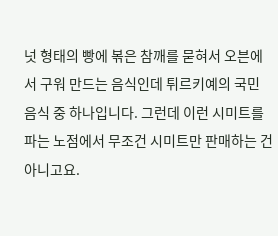넛 형태의 빵에 볶은 참깨를 묻혀서 오븐에서 구워 만드는 음식인데 튀르키예의 국민 음식 중 하나입니다. 그런데 이런 시미트를 파는 노점에서 무조건 시미트만 판매하는 건 아니고요.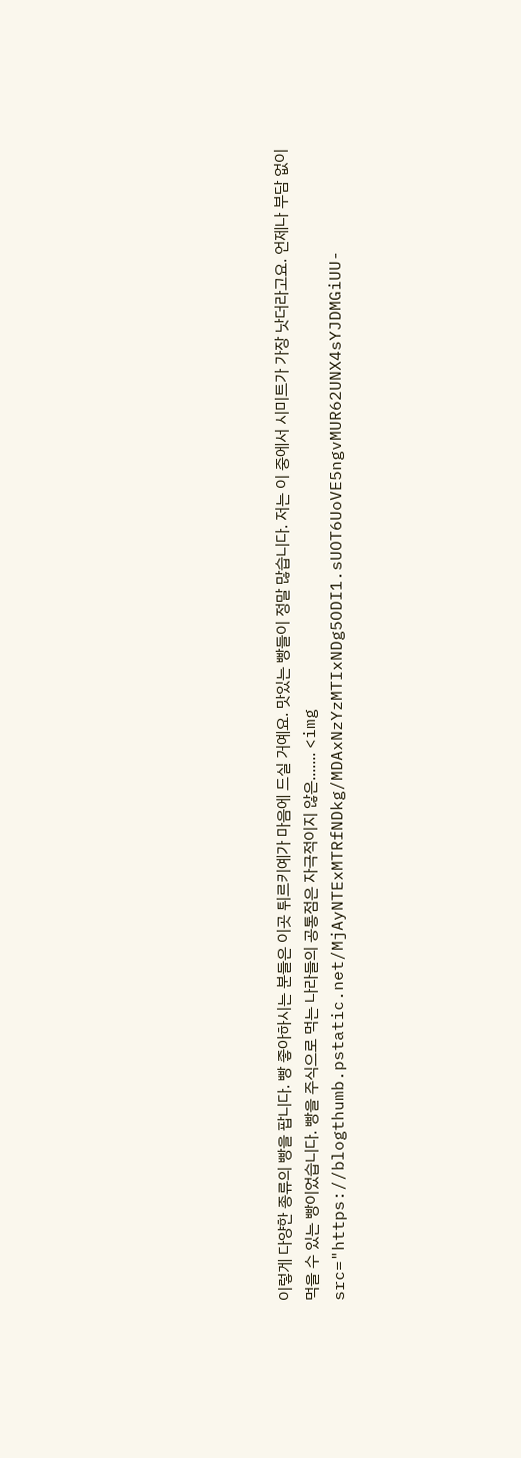이렇게 다양한 종류의 빵을 팝니다. 빵 좋아하시는 분들은 이곳 튀르키예가 마음에 드실 거예요. 맛있는 빵들이 정말 많습니다. 저는 이 중에서 시미트가 가장 낫더라고요. 언제나 부담 없이 먹을 수 있는 빵이었습니다. 빵을 주식으로 먹는 나라들의 공통점은 자극적이지 않은....... <img src="https://blogthumb.pstatic.net/MjAyNTExMTRfNDkg/MDAxNzYzMTIxNDg5ODI1.sUOT6UoVE5ngvMUR62UNX4sYJDMGiUU-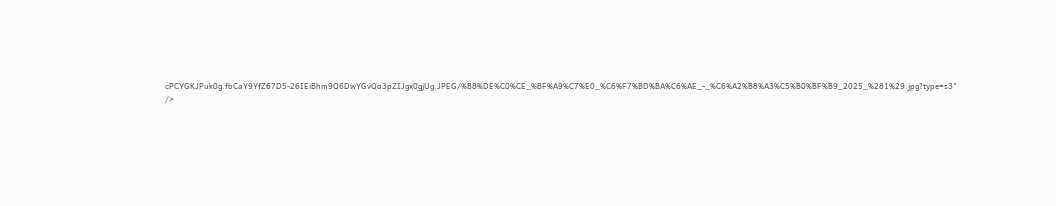cPCYGKJPuk0g.fbCaY9YfZ67D5-26IEiBhm9Q6DwYGvQa3pZIJgx0gjUg.JPEG/%B8%DE%C0%CE_%BF%A9%C7%E0_%C6%F7%BD%BA%C6%AE_-_%C6%A2%B8%A3%C5%B0%BF%B9_2025_%281%29.jpg?type=s3" />